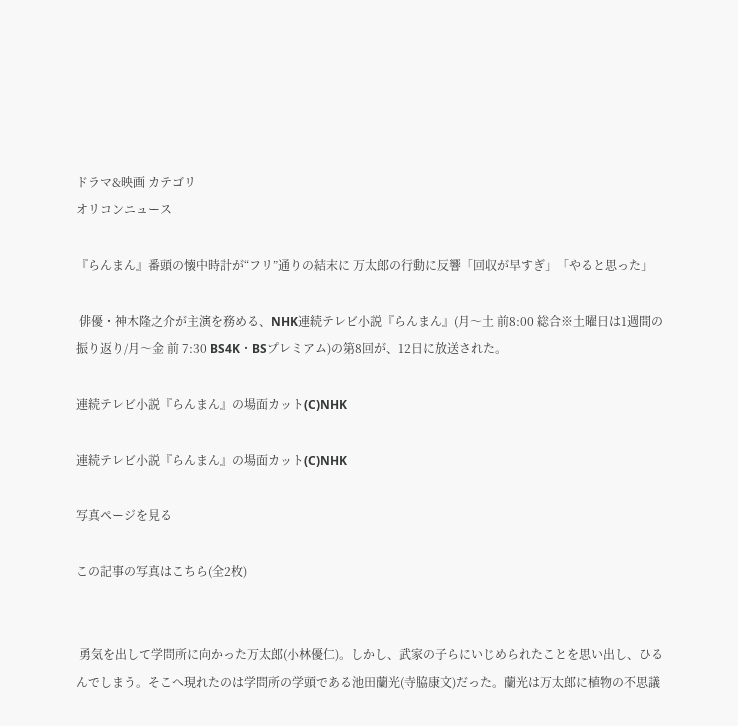ドラマ&映画 カテゴリ
オリコンニュース

『らんまん』番頭の懐中時計が“フリ”通りの結末に 万太郎の行動に反響「回収が早すぎ」「やると思った」

 俳優・神木隆之介が主演を務める、NHK連続テレビ小説『らんまん』(月〜土 前8:00 総合※土曜日は1週間の振り返り/月〜金 前 7:30 BS4K・BSプレミアム)の第8回が、12日に放送された。

連続テレビ小説『らんまん』の場面カット(C)NHK

連続テレビ小説『らんまん』の場面カット(C)NHK

写真ページを見る

この記事の写真はこちら(全2枚)


 勇気を出して学問所に向かった万太郎(小林優仁)。しかし、武家の子らにいじめられたことを思い出し、ひるんでしまう。そこへ現れたのは学問所の学頭である池田蘭光(寺脇康文)だった。蘭光は万太郎に植物の不思議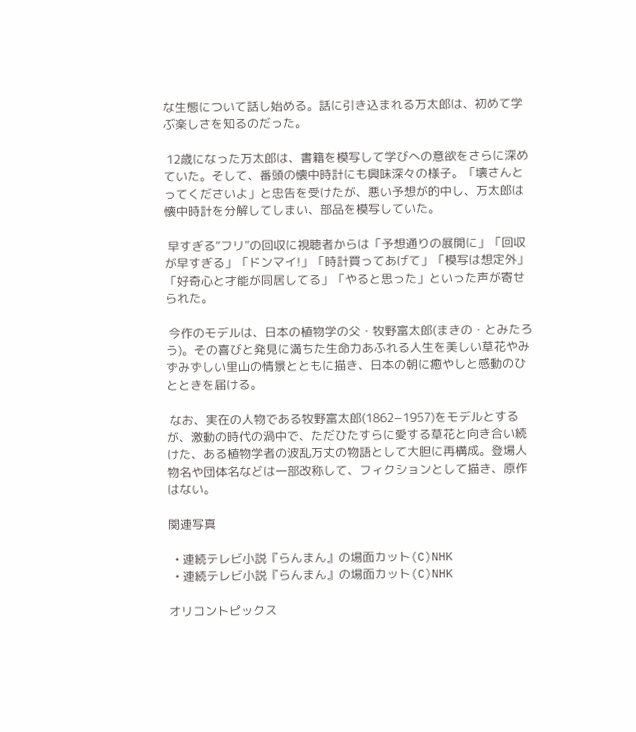な生態について話し始める。話に引き込まれる万太郎は、初めて学ぶ楽しさを知るのだった。

 12歳になった万太郎は、書籍を模写して学びへの意欲をさらに深めていた。そして、番頭の懐中時計にも興味深々の様子。「壊さんとってくださいよ」と忠告を受けたが、悪い予想が的中し、万太郎は懐中時計を分解してしまい、部品を模写していた。

 早すぎる“フリ”の回収に視聴者からは「予想通りの展開に」「回収が早すぎる」「ドンマイ!」「時計買ってあげて」「模写は想定外」「好奇心と才能が同居してる」「やると思った」といった声が寄せられた。

 今作のモデルは、日本の植物学の父・牧野富太郎(まきの・とみたろう)。その喜びと発見に満ちた生命力あふれる人生を美しい草花やみずみずしい里山の情景とともに描き、日本の朝に癒やしと感動のひとときを届ける。

 なお、実在の人物である牧野富太郎(1862−1957)をモデルとするが、激動の時代の渦中で、ただひたすらに愛する草花と向き合い続けた、ある植物学者の波乱万丈の物語として大胆に再構成。登場人物名や団体名などは一部改称して、フィクションとして描き、原作はない。

関連写真

  • 連続テレビ小説『らんまん』の場面カット(C)NHK
  • 連続テレビ小説『らんまん』の場面カット(C)NHK

オリコントピックス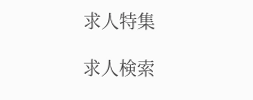求人特集

求人検索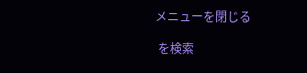メニューを閉じる

 を検索